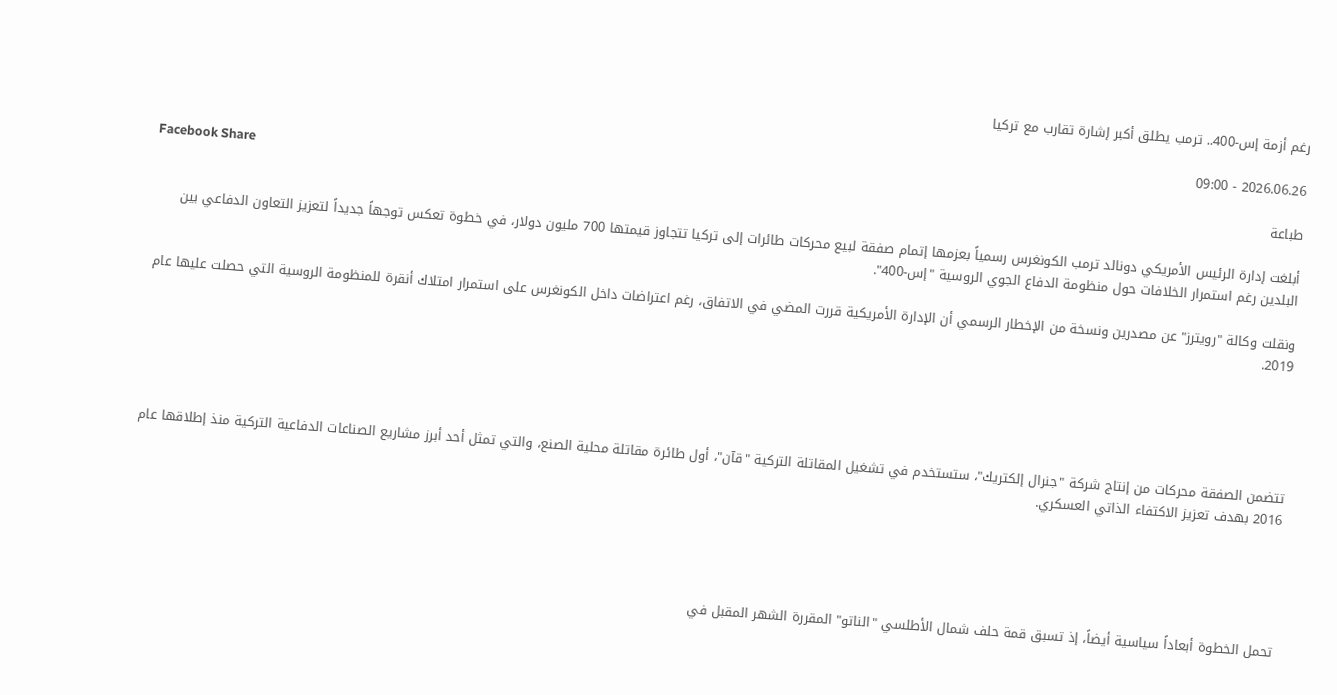رغم أزمة إس-400.. ترمب يطلق أكبر إشارة تقارب مع تركيا

2026.06.26 - 09:00
Facebook Share
طباعة

أبلغت إدارة الرئيس الأمريكي دونالد ترمب الكونغرس رسمياً بعزمها إتمام صفقة لبيع محركات طائرات إلى تركيا تتجاوز قيمتها 700 مليون دولار، في خطوة تعكس توجهاً جديداً لتعزيز التعاون الدفاعي بين البلدين رغم استمرار الخلافات حول منظومة الدفاع الجوي الروسية "إس-400".

ونقلت وكالة "رويترز" عن مصدرين ونسخة من الإخطار الرسمي أن الإدارة الأمريكية قررت المضي في الاتفاق، رغم اعتراضات داخل الكونغرس على استمرار امتلاك أنقرة للمنظومة الروسية التي حصلت عليها عام 2019.





تتضمن الصفقة محركات من إنتاج شركة "جنرال إلكتريك"، ستستخدم في تشغيل المقاتلة التركية "قآن"، أول طائرة مقاتلة محلية الصنع، والتي تمثل أحد أبرز مشاريع الصناعات الدفاعية التركية منذ إطلاقها عام 2016 بهدف تعزيز الاكتفاء الذاتي العسكري.





تحمل الخطوة أبعاداً سياسية أيضاً، إذ تسبق قمة حلف شمال الأطلسي "الناتو" المقررة الشهر المقبل في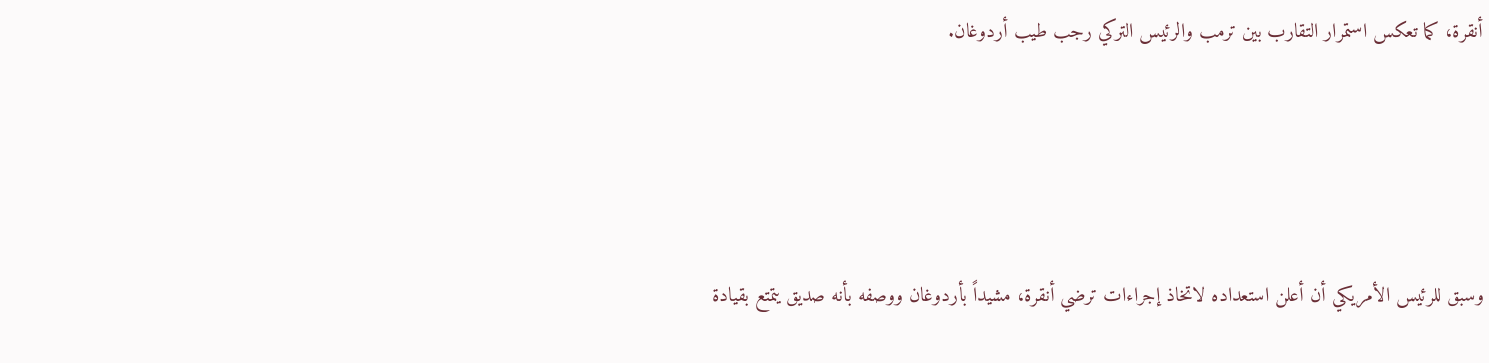أنقرة، كما تعكس استمرار التقارب بين ترمب والرئيس التركي رجب طيب أردوغان.





وسبق للرئيس الأمريكي أن أعلن استعداده لاتخاذ إجراءات ترضي أنقرة، مشيداً بأردوغان ووصفه بأنه صديق يتمتع بقيادة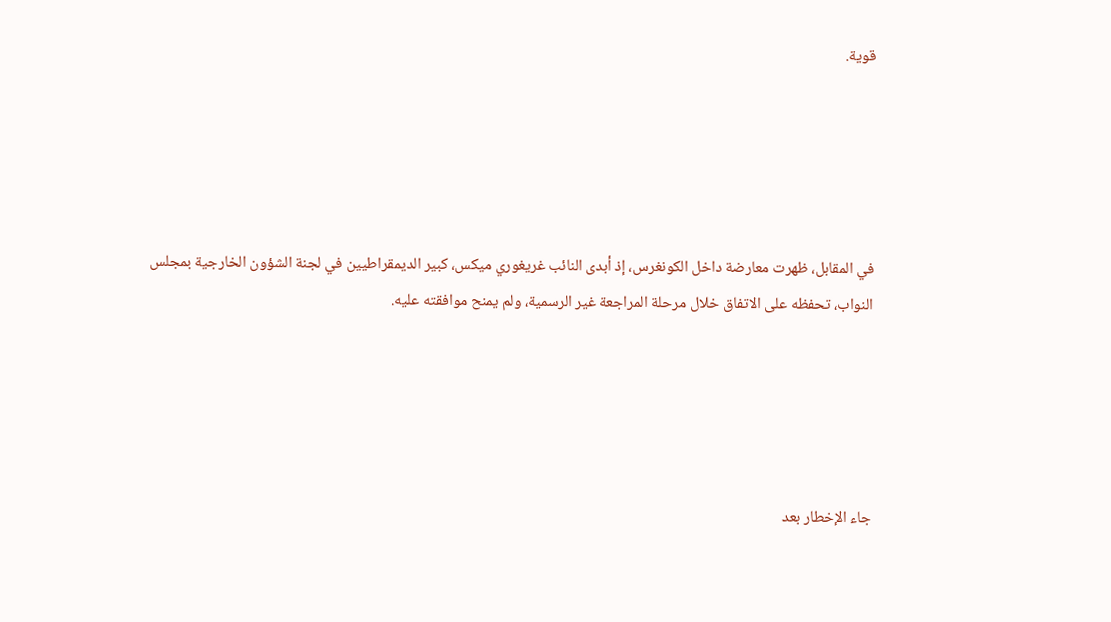قوية.





في المقابل، ظهرت معارضة داخل الكونغرس، إذ أبدى النائب غريغوري ميكس، كبير الديمقراطيين في لجنة الشؤون الخارجية بمجلس النواب، تحفظه على الاتفاق خلال مرحلة المراجعة غير الرسمية، ولم يمنح موافقته عليه.





جاء الإخطار بعد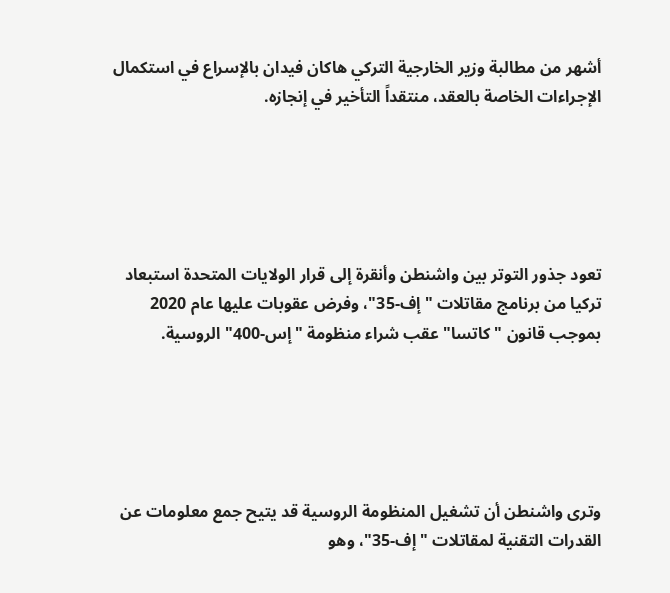أشهر من مطالبة وزير الخارجية التركي هاكان فيدان بالإسراع في استكمال الإجراءات الخاصة بالعقد، منتقداً التأخير في إنجازه.





تعود جذور التوتر بين واشنطن وأنقرة إلى قرار الولايات المتحدة استبعاد تركيا من برنامج مقاتلات "إف-35"، وفرض عقوبات عليها عام 2020 بموجب قانون "كاتسا" عقب شراء منظومة "إس-400" الروسية.





وترى واشنطن أن تشغيل المنظومة الروسية قد يتيح جمع معلومات عن القدرات التقنية لمقاتلات "إف-35"، وهو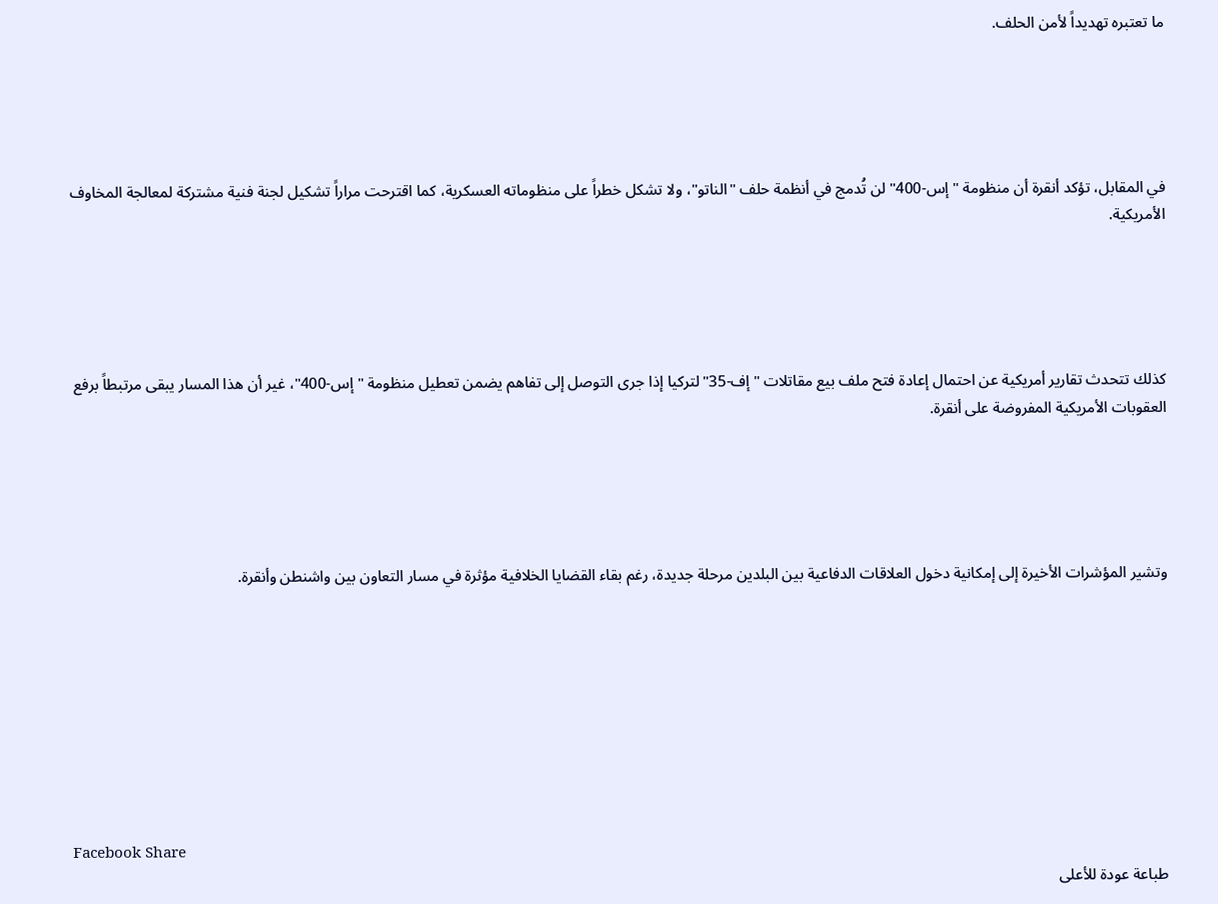ما تعتبره تهديداً لأمن الحلف.





في المقابل، تؤكد أنقرة أن منظومة "إس-400" لن تُدمج في أنظمة حلف "الناتو"، ولا تشكل خطراً على منظوماته العسكرية، كما اقترحت مراراً تشكيل لجنة فنية مشتركة لمعالجة المخاوف الأمريكية.





كذلك تتحدث تقارير أمريكية عن احتمال إعادة فتح ملف بيع مقاتلات "إف-35" لتركيا إذا جرى التوصل إلى تفاهم يضمن تعطيل منظومة "إس-400"، غير أن هذا المسار يبقى مرتبطاً برفع العقوبات الأمريكية المفروضة على أنقرة.





وتشير المؤشرات الأخيرة إلى إمكانية دخول العلاقات الدفاعية بين البلدين مرحلة جديدة، رغم بقاء القضايا الخلافية مؤثرة في مسار التعاون بين واشنطن وأنقرة.









Facebook Share
طباعة عودة للأعلى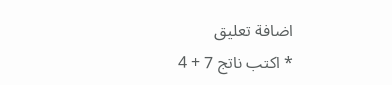اضافة تعليق
* اكتب ناتج 7 + 4